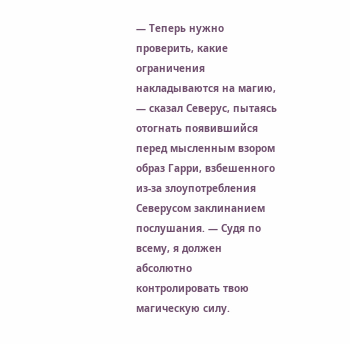— Теперь нужно проверить, какие ограничения накладываются на магию, — сказал Северус, пытаясь отогнать появившийся перед мысленным взором образ Гарри, взбешенного из-за злоупотребления Северусом заклинанием послушания. — Судя по всему, я должен абсолютно контролировать твою магическую силу.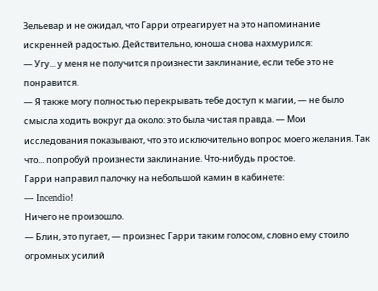Зельевар и не ожидал, что Гарри отреагирует на это напоминание искренней радостью. Действительно, юноша снова нахмурился:
— Угу... у меня не получится произнести заклинание, если тебе это не понравится.
— Я также могу полностью перекрывать тебе доступ к магии, — не было смысла ходить вокруг да около: это была чистая правда. — Мои исследования показывают, что это исключительно вопрос моего желания. Так что... попробуй произнести заклинание. Что-нибудь простое.
Гарри направил палочку на небольшой камин в кабинете:
— Incendio!
Ничего не произошло.
— Блин, это пугает, — произнес Гарри таким голосом, словно ему стоило огромных усилий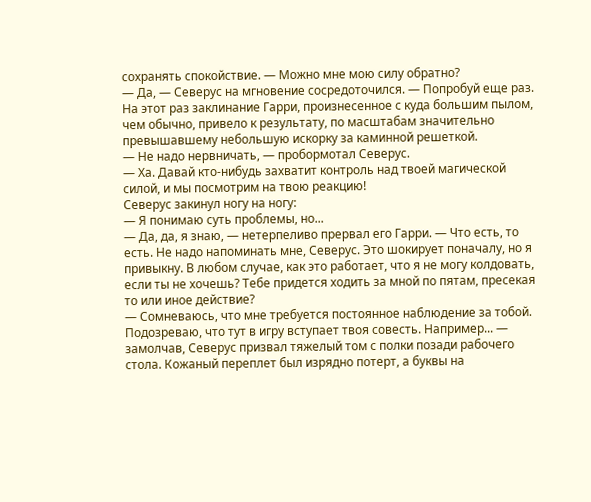сохранять спокойствие. — Можно мне мою силу обратно?
— Да, — Северус на мгновение сосредоточился. — Попробуй еще раз.
На этот раз заклинание Гарри, произнесенное с куда большим пылом, чем обычно, привело к результату, по масштабам значительно превышавшему небольшую искорку за каминной решеткой.
— Не надо нервничать, — пробормотал Северус.
— Ха. Давай кто-нибудь захватит контроль над твоей магической силой, и мы посмотрим на твою реакцию!
Северус закинул ногу на ногу:
— Я понимаю суть проблемы, но...
— Да, да, я знаю, — нетерпеливо прервал его Гарри. — Что есть, то есть. Не надо напоминать мне, Северус. Это шокирует поначалу, но я привыкну. В любом случае, как это работает, что я не могу колдовать, если ты не хочешь? Тебе придется ходить за мной по пятам, пресекая то или иное действие?
— Сомневаюсь, что мне требуется постоянное наблюдение за тобой. Подозреваю, что тут в игру вступает твоя совесть. Например... — замолчав, Северус призвал тяжелый том с полки позади рабочего стола. Кожаный переплет был изрядно потерт, а буквы на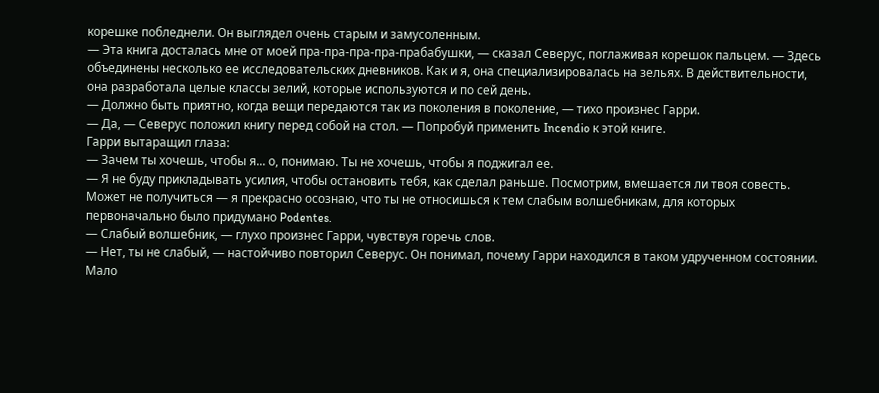корешке побледнели. Он выглядел очень старым и замусоленным.
— Эта книга досталась мне от моей пра-пра-пра-пра-прабабушки, — сказал Северус, поглаживая корешок пальцем. — Здесь объединены несколько ее исследовательских дневников. Как и я, она специализировалась на зельях. В действительности, она разработала целые классы зелий, которые используются и по сей день.
— Должно быть приятно, когда вещи передаются так из поколения в поколение, — тихо произнес Гарри.
— Да, — Северус положил книгу перед собой на стол. — Попробуй применить Incendio к этой книге.
Гарри вытаращил глаза:
— Зачем ты хочешь, чтобы я... о, понимаю. Ты не хочешь, чтобы я поджигал ее.
— Я не буду прикладывать усилия, чтобы остановить тебя, как сделал раньше. Посмотрим, вмешается ли твоя совесть. Может не получиться — я прекрасно осознаю, что ты не относишься к тем слабым волшебникам, для которых первоначально было придумано Podentes.
— Слабый волшебник, — глухо произнес Гарри, чувствуя горечь слов.
— Нет, ты не слабый, — настойчиво повторил Северус. Он понимал, почему Гарри находился в таком удрученном состоянии. Мало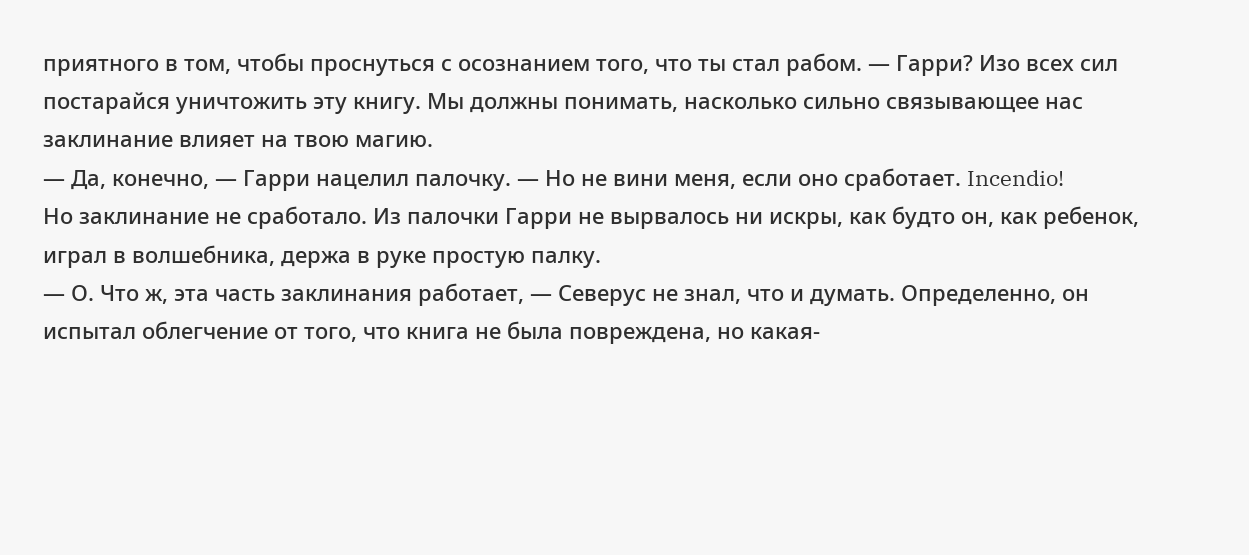приятного в том, чтобы проснуться с осознанием того, что ты стал рабом. — Гарри? Изо всех сил постарайся уничтожить эту книгу. Мы должны понимать, насколько сильно связывающее нас заклинание влияет на твою магию.
— Да, конечно, — Гарри нацелил палочку. — Но не вини меня, если оно сработает. Incendio!
Но заклинание не сработало. Из палочки Гарри не вырвалось ни искры, как будто он, как ребенок, играл в волшебника, держа в руке простую палку.
— О. Что ж, эта часть заклинания работает, — Северус не знал, что и думать. Определенно, он испытал облегчение от того, что книга не была повреждена, но какая-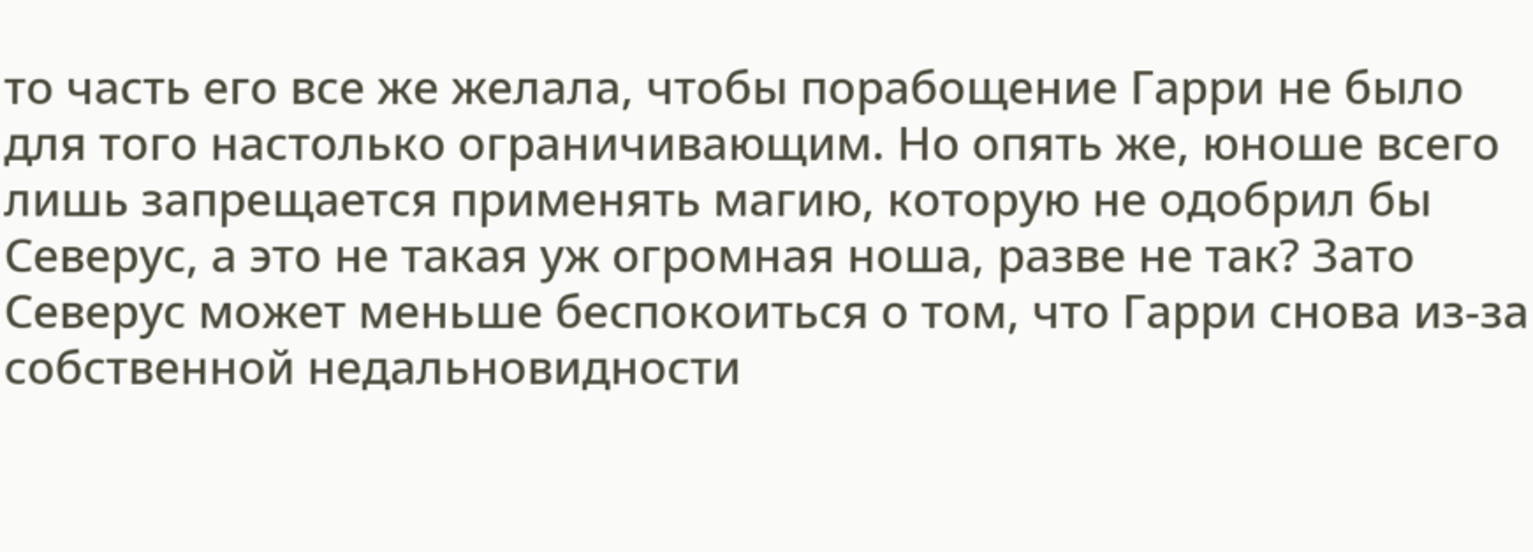то часть его все же желала, чтобы порабощение Гарри не было для того настолько ограничивающим. Но опять же, юноше всего лишь запрещается применять магию, которую не одобрил бы Северус, а это не такая уж огромная ноша, разве не так? Зато Северус может меньше беспокоиться о том, что Гарри снова из-за собственной недальновидности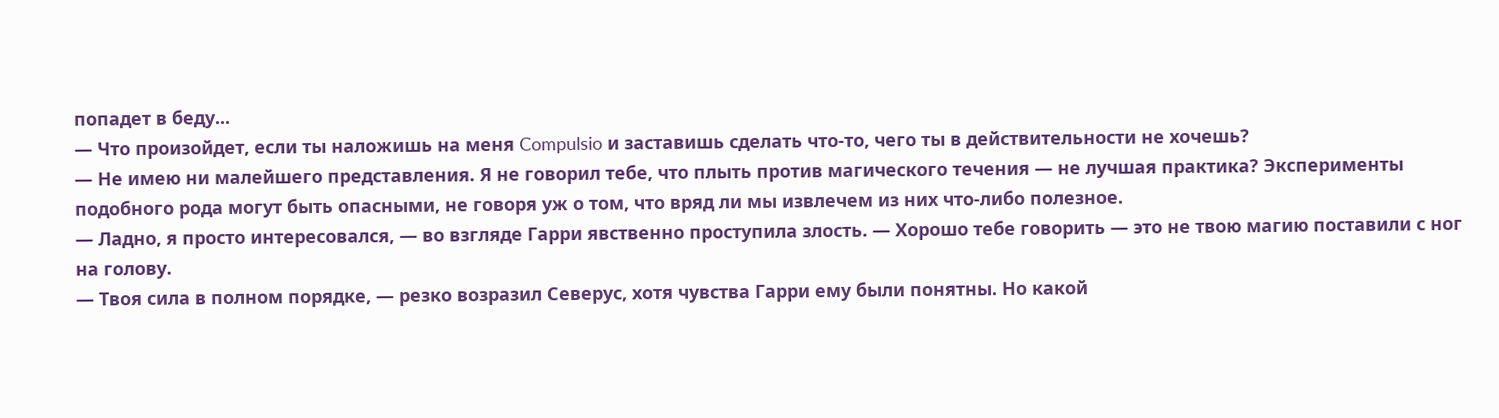попадет в беду...
— Что произойдет, если ты наложишь на меня Compulsio и заставишь сделать что-то, чего ты в действительности не хочешь?
— Не имею ни малейшего представления. Я не говорил тебе, что плыть против магического течения — не лучшая практика? Эксперименты подобного рода могут быть опасными, не говоря уж о том, что вряд ли мы извлечем из них что-либо полезное.
— Ладно, я просто интересовался, — во взгляде Гарри явственно проступила злость. — Хорошо тебе говорить — это не твою магию поставили с ног на голову.
— Твоя сила в полном порядке, — резко возразил Северус, хотя чувства Гарри ему были понятны. Но какой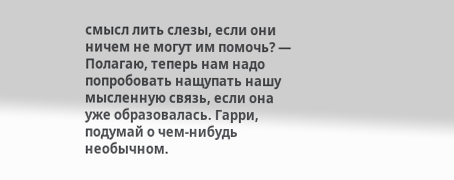смысл лить слезы, если они ничем не могут им помочь? — Полагаю, теперь нам надо попробовать нащупать нашу мысленную связь, если она уже образовалась. Гарри, подумай о чем-нибудь необычном.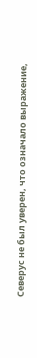Северус не был уверен, что означало выражение,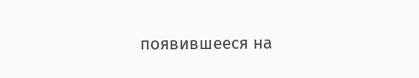появившееся на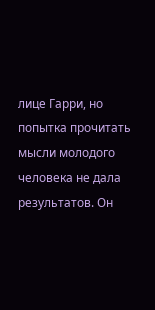лице Гарри, но попытка прочитать мысли молодого человека не дала результатов. Он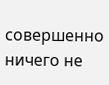совершенно ничего не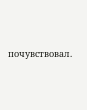почувствовал.